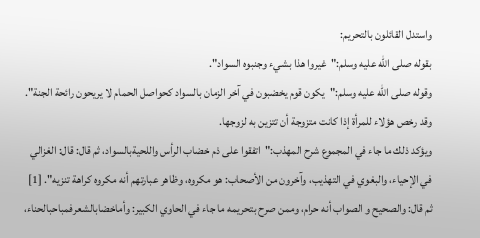واستدل القائلون بالتحريم:
بقوله صلى الله عليه وسلم:"غيروا هذا بشيء وجنبوه السواد".
وقوله صلى الله عليه وسلم:"يكون قوم يخضبون في آخر الزمان بالسواد كحواصل الحمام لا يريحون رائحة الجنة". وقد رخص هؤلاء للمرأة إذا كانت متزوجة أن تتزين به لزوجها.
ويؤكد ذلك ما جاء في المجموع شرح المهذب:"اتفقوا على ذم خضاب الرأس واللحيةبالسواد، ثم قال: قال: الغزالي في الإحياء، والبغوي في التهذيب، وآخرون من الأصحاب: هو مكروه، وظاهر عبارتهم أنه مكروه كراهة تنزيه". [1] ثم قال: والصحيح و الصواب أنه حرام، وممن صرح بتحريمه ما جاء في الحاوي الكبير: وأماخضابالشعرفمباحبالحناء،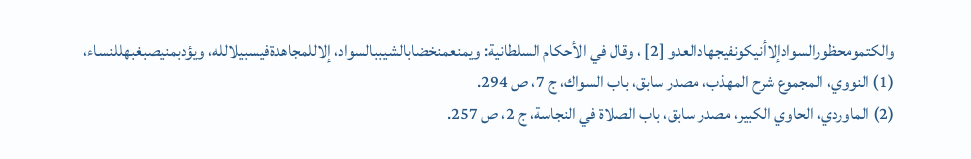والكتمومحظورالسوادإلاأنيكونفيجهادالعدو [2] ، وقال في الأحكام السلطانية: ويمنعمنخضابالشيببالسواد، إلاللمجاهدةفيسبيلالله، ويؤدبمنيصبغبهللنساء،
(1) النووي، المجموع شرح المهذب، مصدر سابق، باب السواك، ج 7، ص 294.
(2) الماوردي، الحاوي الكبير، مصدر سابق، باب الصلاة في النجاسة، ج 2، ص 257.